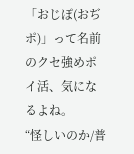「おじぽ(おぢポ)」って名前のクセ強めポイ活、気になるよね。
“怪しいのか/普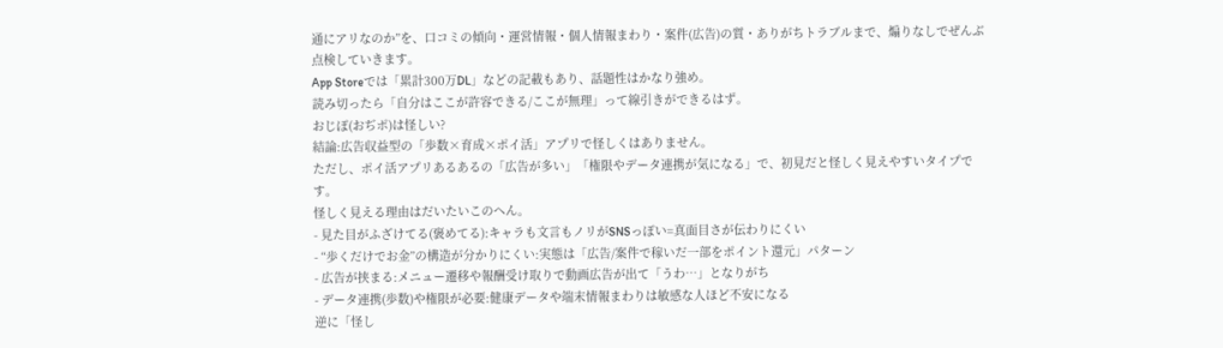通にアリなのか”を、口コミの傾向・運営情報・個人情報まわり・案件(広告)の質・ありがちトラブルまで、煽りなしでぜんぶ点検していきます。
App Storeでは「累計300万DL」などの記載もあり、話題性はかなり強め。
読み切ったら「自分はここが許容できる/ここが無理」って線引きができるはず。
おじぽ(おぢポ)は怪しい?
結論:広告収益型の「歩数×育成×ポイ活」アプリで怪しくはありません。
ただし、ポイ活アプリあるあるの「広告が多い」「権限やデータ連携が気になる」で、初見だと怪しく見えやすいタイプです。
怪しく見える理由はだいたいこのへん。
- 見た目がふざけてる(褒めてる):キャラも文言もノリがSNSっぽい=真面目さが伝わりにくい
- “歩くだけでお金”の構造が分かりにくい:実態は「広告/案件で稼いだ一部をポイント還元」パターン
- 広告が挟まる:メニュー遷移や報酬受け取りで動画広告が出て「うわ…」となりがち
- データ連携(歩数)や権限が必要:健康データや端末情報まわりは敏感な人ほど不安になる
逆に「怪し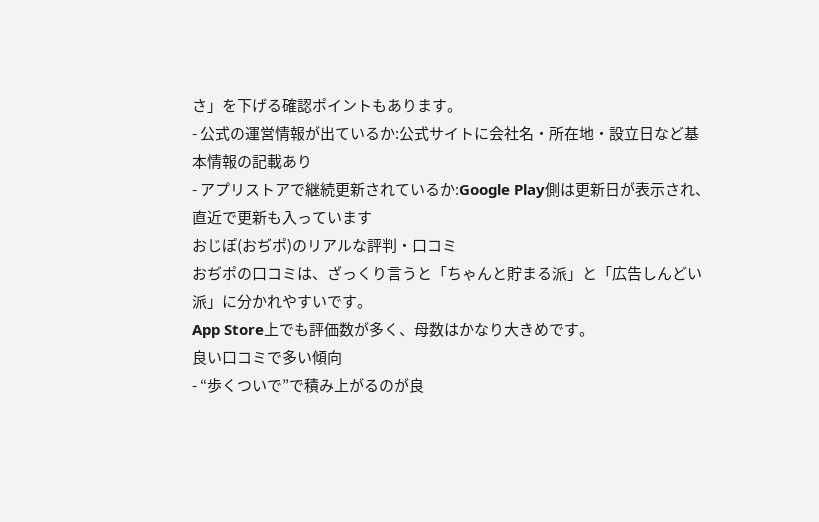さ」を下げる確認ポイントもあります。
- 公式の運営情報が出ているか:公式サイトに会社名・所在地・設立日など基本情報の記載あり
- アプリストアで継続更新されているか:Google Play側は更新日が表示され、直近で更新も入っています
おじぽ(おぢポ)のリアルな評判・口コミ
おぢポの口コミは、ざっくり言うと「ちゃんと貯まる派」と「広告しんどい派」に分かれやすいです。
App Store上でも評価数が多く、母数はかなり大きめです。
良い口コミで多い傾向
- “歩くついで”で積み上がるのが良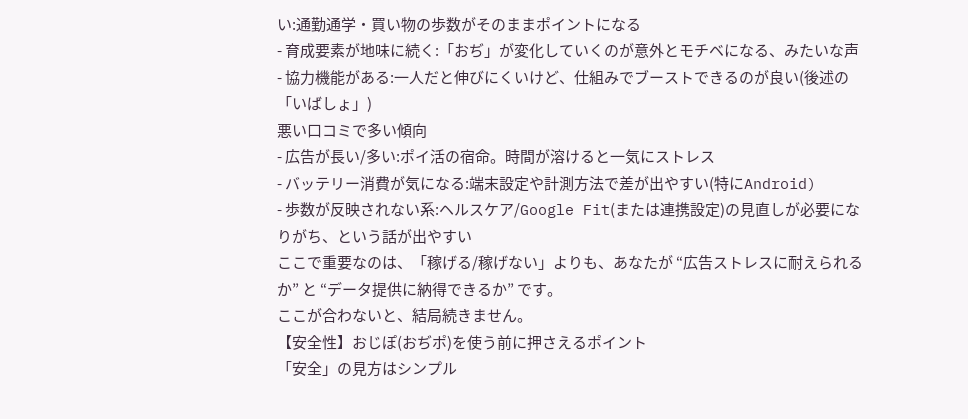い:通勤通学・買い物の歩数がそのままポイントになる
- 育成要素が地味に続く:「おぢ」が変化していくのが意外とモチベになる、みたいな声
- 協力機能がある:一人だと伸びにくいけど、仕組みでブーストできるのが良い(後述の「いばしょ」)
悪い口コミで多い傾向
- 広告が長い/多い:ポイ活の宿命。時間が溶けると一気にストレス
- バッテリー消費が気になる:端末設定や計測方法で差が出やすい(特にAndroid)
- 歩数が反映されない系:ヘルスケア/Google Fit(または連携設定)の見直しが必要になりがち、という話が出やすい
ここで重要なのは、「稼げる/稼げない」よりも、あなたが “広告ストレスに耐えられるか” と “データ提供に納得できるか” です。
ここが合わないと、結局続きません。
【安全性】おじぽ(おぢポ)を使う前に押さえるポイント
「安全」の見方はシンプル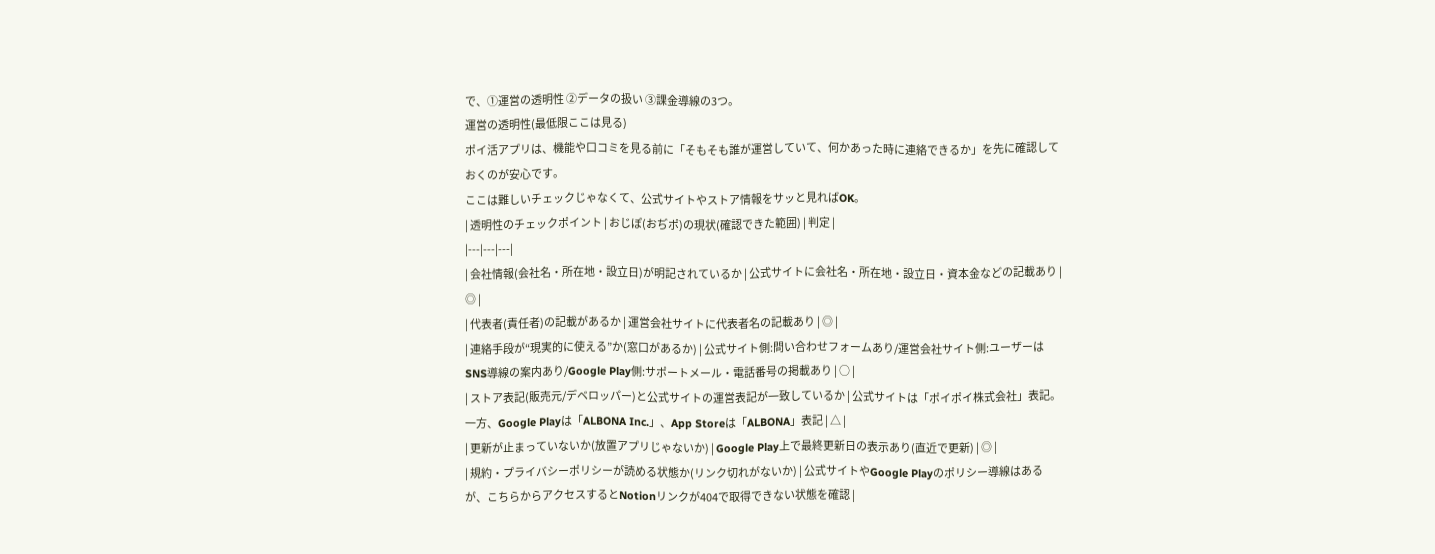で、①運営の透明性 ②データの扱い ③課金導線の3つ。
運営の透明性(最低限ここは見る)
ポイ活アプリは、機能や口コミを見る前に「そもそも誰が運営していて、何かあった時に連絡できるか」を先に確認しておくのが安心です。
ここは難しいチェックじゃなくて、公式サイトやストア情報をサッと見ればOK。
| 透明性のチェックポイント | おじぽ(おぢポ)の現状(確認できた範囲) | 判定 |
|---|---|---|
| 会社情報(会社名・所在地・設立日)が明記されているか | 公式サイトに会社名・所在地・設立日・資本金などの記載あり | ◎ |
| 代表者(責任者)の記載があるか | 運営会社サイトに代表者名の記載あり | ◎ |
| 連絡手段が“現実的に使える”か(窓口があるか) | 公式サイト側:問い合わせフォームあり/運営会社サイト側:ユーザーはSNS導線の案内あり/Google Play側:サポートメール・電話番号の掲載あり | ○ |
| ストア表記(販売元/デベロッパー)と公式サイトの運営表記が一致しているか | 公式サイトは「ポイポイ株式会社」表記。一方、Google Playは「ALBONA Inc.」、App Storeは「ALBONA」表記 | △ |
| 更新が止まっていないか(放置アプリじゃないか) | Google Play上で最終更新日の表示あり(直近で更新) | ◎ |
| 規約・プライバシーポリシーが読める状態か(リンク切れがないか) | 公式サイトやGoogle Playのポリシー導線はあるが、こちらからアクセスするとNotionリンクが404で取得できない状態を確認 |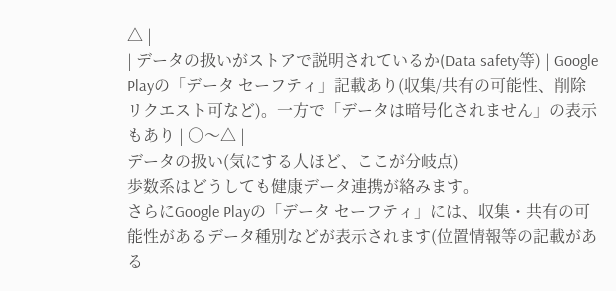△ |
| データの扱いがストアで説明されているか(Data safety等) | Google Playの「データ セーフティ」記載あり(収集/共有の可能性、削除リクエスト可など)。一方で「データは暗号化されません」の表示もあり | ○〜△ |
データの扱い(気にする人ほど、ここが分岐点)
歩数系はどうしても健康データ連携が絡みます。
さらにGoogle Playの「データ セーフティ」には、収集・共有の可能性があるデータ種別などが表示されます(位置情報等の記載がある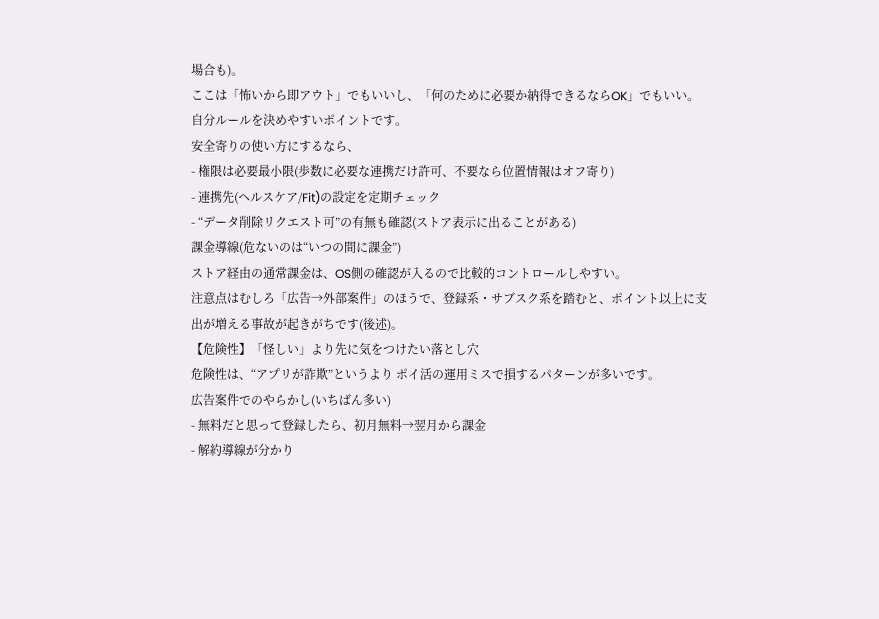場合も)。
ここは「怖いから即アウト」でもいいし、「何のために必要か納得できるならOK」でもいい。
自分ルールを決めやすいポイントです。
安全寄りの使い方にするなら、
- 権限は必要最小限(歩数に必要な連携だけ許可、不要なら位置情報はオフ寄り)
- 連携先(ヘルスケア/Fit)の設定を定期チェック
- “データ削除リクエスト可”の有無も確認(ストア表示に出ることがある)
課金導線(危ないのは“いつの間に課金”)
ストア経由の通常課金は、OS側の確認が入るので比較的コントロールしやすい。
注意点はむしろ「広告→外部案件」のほうで、登録系・サブスク系を踏むと、ポイント以上に支出が増える事故が起きがちです(後述)。
【危険性】「怪しい」より先に気をつけたい落とし穴
危険性は、“アプリが詐欺”というより ポイ活の運用ミスで損するパターンが多いです。
広告案件でのやらかし(いちばん多い)
- 無料だと思って登録したら、初月無料→翌月から課金
- 解約導線が分かり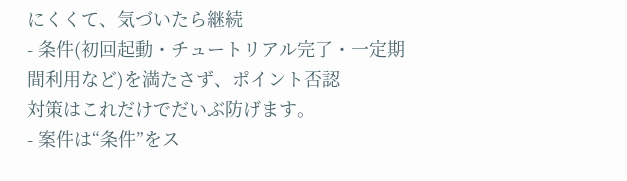にくくて、気づいたら継続
- 条件(初回起動・チュートリアル完了・一定期間利用など)を満たさず、ポイント否認
対策はこれだけでだいぶ防げます。
- 案件は“条件”をス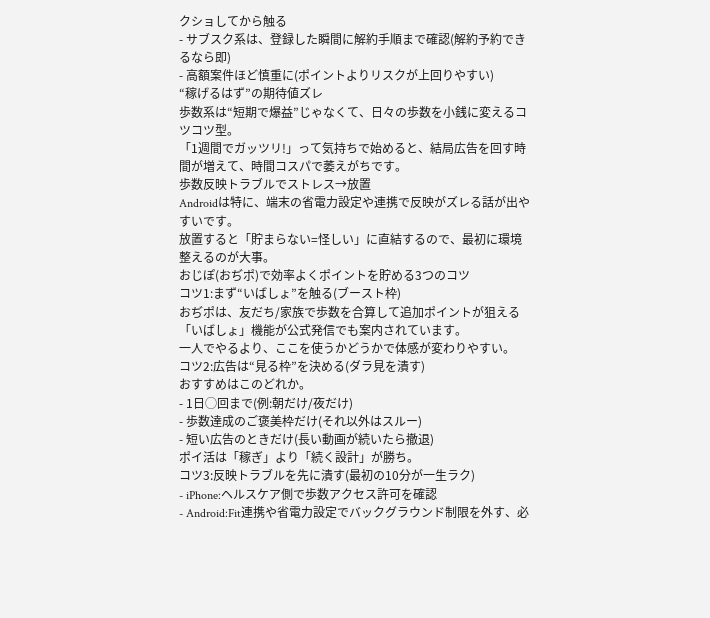クショしてから触る
- サブスク系は、登録した瞬間に解約手順まで確認(解約予約できるなら即)
- 高額案件ほど慎重に(ポイントよりリスクが上回りやすい)
“稼げるはず”の期待値ズレ
歩数系は“短期で爆益”じゃなくて、日々の歩数を小銭に変えるコツコツ型。
「1週間でガッツリ!」って気持ちで始めると、結局広告を回す時間が増えて、時間コスパで萎えがちです。
歩数反映トラブルでストレス→放置
Androidは特に、端末の省電力設定や連携で反映がズレる話が出やすいです。
放置すると「貯まらない=怪しい」に直結するので、最初に環境整えるのが大事。
おじぽ(おぢポ)で効率よくポイントを貯める3つのコツ
コツ1:まず“いばしょ”を触る(ブースト枠)
おぢポは、友だち/家族で歩数を合算して追加ポイントが狙える「いばしょ」機能が公式発信でも案内されています。
一人でやるより、ここを使うかどうかで体感が変わりやすい。
コツ2:広告は“見る枠”を決める(ダラ見を潰す)
おすすめはこのどれか。
- 1日◯回まで(例:朝だけ/夜だけ)
- 歩数達成のご褒美枠だけ(それ以外はスルー)
- 短い広告のときだけ(長い動画が続いたら撤退)
ポイ活は「稼ぎ」より「続く設計」が勝ち。
コツ3:反映トラブルを先に潰す(最初の10分が一生ラク)
- iPhone:ヘルスケア側で歩数アクセス許可を確認
- Android:Fit連携や省電力設定でバックグラウンド制限を外す、必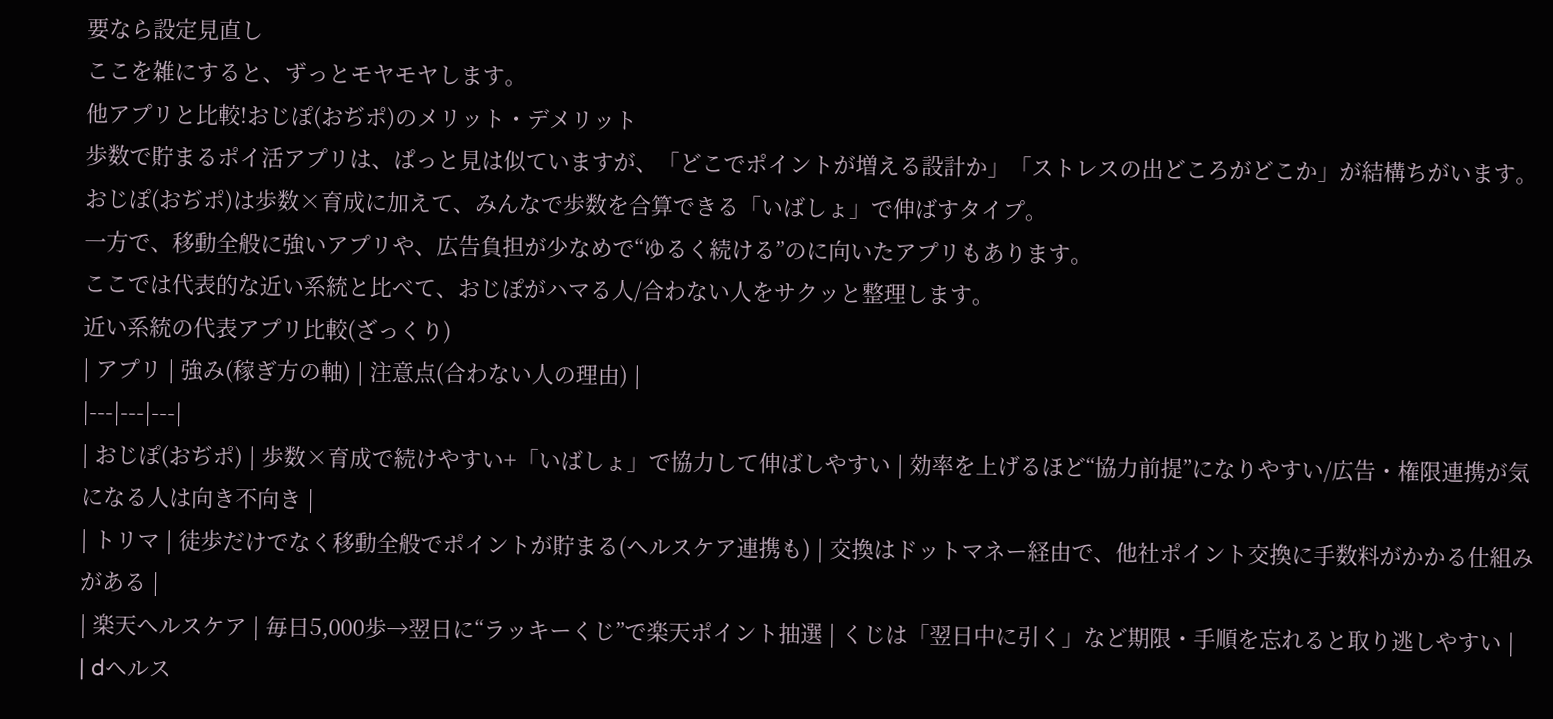要なら設定見直し
ここを雑にすると、ずっとモヤモヤします。
他アプリと比較!おじぽ(おぢポ)のメリット・デメリット
歩数で貯まるポイ活アプリは、ぱっと見は似ていますが、「どこでポイントが増える設計か」「ストレスの出どころがどこか」が結構ちがいます。
おじぽ(おぢポ)は歩数×育成に加えて、みんなで歩数を合算できる「いばしょ」で伸ばすタイプ。
一方で、移動全般に強いアプリや、広告負担が少なめで“ゆるく続ける”のに向いたアプリもあります。
ここでは代表的な近い系統と比べて、おじぽがハマる人/合わない人をサクッと整理します。
近い系統の代表アプリ比較(ざっくり)
| アプリ | 強み(稼ぎ方の軸) | 注意点(合わない人の理由) |
|---|---|---|
| おじぽ(おぢポ) | 歩数×育成で続けやすい+「いばしょ」で協力して伸ばしやすい | 効率を上げるほど“協力前提”になりやすい/広告・権限連携が気になる人は向き不向き |
| トリマ | 徒歩だけでなく移動全般でポイントが貯まる(ヘルスケア連携も) | 交換はドットマネー経由で、他社ポイント交換に手数料がかかる仕組みがある |
| 楽天ヘルスケア | 毎日5,000歩→翌日に“ラッキーくじ”で楽天ポイント抽選 | くじは「翌日中に引く」など期限・手順を忘れると取り逃しやすい |
| dヘルス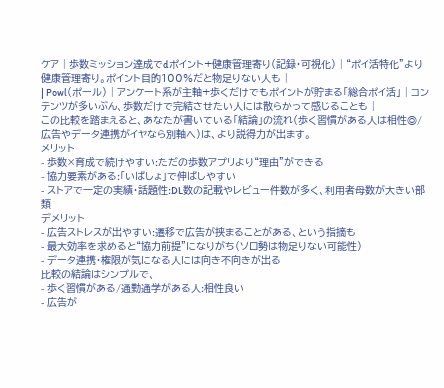ケア | 歩数ミッション達成でdポイント+健康管理寄り(記録・可視化) | “ポイ活特化”より健康管理寄り。ポイント目的100%だと物足りない人も |
| Powl(ポール) | アンケート系が主軸+歩くだけでもポイントが貯まる「総合ポイ活」 | コンテンツが多いぶん、歩数だけで完結させたい人には散らかって感じることも |
この比較を踏まえると、あなたが書いている「結論」の流れ(歩く習慣がある人は相性◎/広告やデータ連携がイヤなら別軸へ)は、より説得力が出ます。
メリット
- 歩数×育成で続けやすい:ただの歩数アプリより“理由”ができる
- 協力要素がある:「いばしょ」で伸ばしやすい
- ストアで一定の実績・話題性:DL数の記載やレビュー件数が多く、利用者母数が大きい部類
デメリット
- 広告ストレスが出やすい:遷移で広告が挟まることがある、という指摘も
- 最大効率を求めると“協力前提”になりがち(ソロ勢は物足りない可能性)
- データ連携・権限が気になる人には向き不向きが出る
比較の結論はシンプルで、
- 歩く習慣がある/通勤通学がある人:相性良い
- 広告が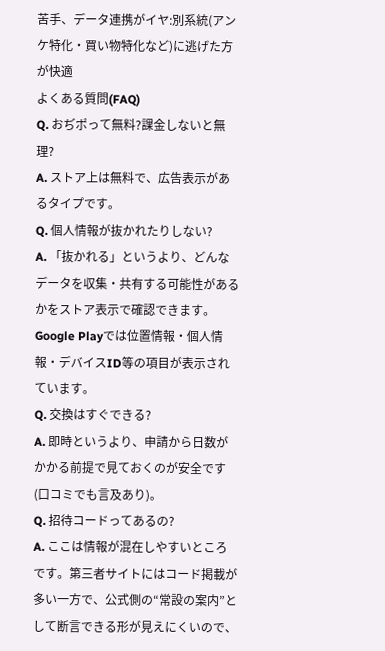苦手、データ連携がイヤ:別系統(アンケ特化・買い物特化など)に逃げた方が快適
よくある質問(FAQ)
Q. おぢポって無料?課金しないと無理?
A. ストア上は無料で、広告表示があるタイプです。
Q. 個人情報が抜かれたりしない?
A. 「抜かれる」というより、どんなデータを収集・共有する可能性があるかをストア表示で確認できます。Google Playでは位置情報・個人情報・デバイスID等の項目が表示されています。
Q. 交換はすぐできる?
A. 即時というより、申請から日数がかかる前提で見ておくのが安全です(口コミでも言及あり)。
Q. 招待コードってあるの?
A. ここは情報が混在しやすいところです。第三者サイトにはコード掲載が多い一方で、公式側の“常設の案内”として断言できる形が見えにくいので、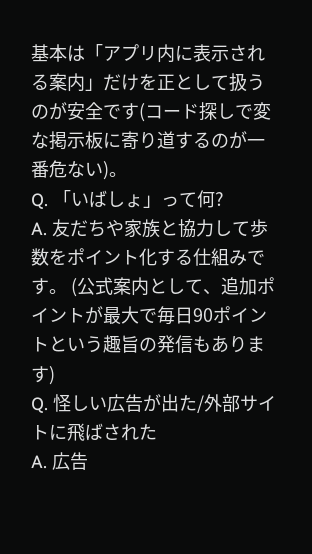基本は「アプリ内に表示される案内」だけを正として扱うのが安全です(コード探しで変な掲示板に寄り道するのが一番危ない)。
Q. 「いばしょ」って何?
A. 友だちや家族と協力して歩数をポイント化する仕組みです。 (公式案内として、追加ポイントが最大で毎日90ポイントという趣旨の発信もあります)
Q. 怪しい広告が出た/外部サイトに飛ばされた
A. 広告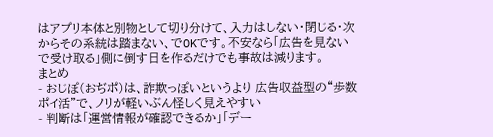はアプリ本体と別物として切り分けて、入力はしない・閉じる・次からその系統は踏まない、でOKです。不安なら「広告を見ないで受け取る」側に倒す日を作るだけでも事故は減ります。
まとめ
- おじぽ(おぢポ)は、詐欺っぽいというより 広告収益型の“歩数ポイ活”で、ノリが軽いぶん怪しく見えやすい
- 判断は「運営情報が確認できるか」「デー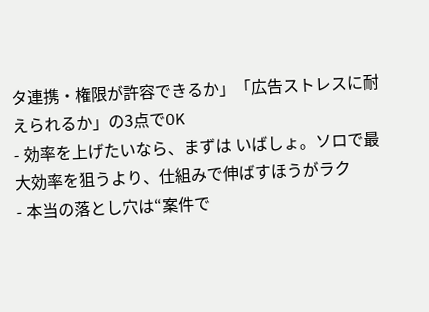タ連携・権限が許容できるか」「広告ストレスに耐えられるか」の3点でOK
- 効率を上げたいなら、まずは いばしょ。ソロで最大効率を狙うより、仕組みで伸ばすほうがラク
- 本当の落とし穴は“案件で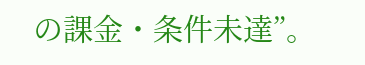の課金・条件未達”。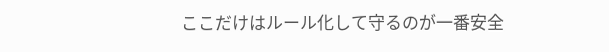ここだけはルール化して守るのが一番安全